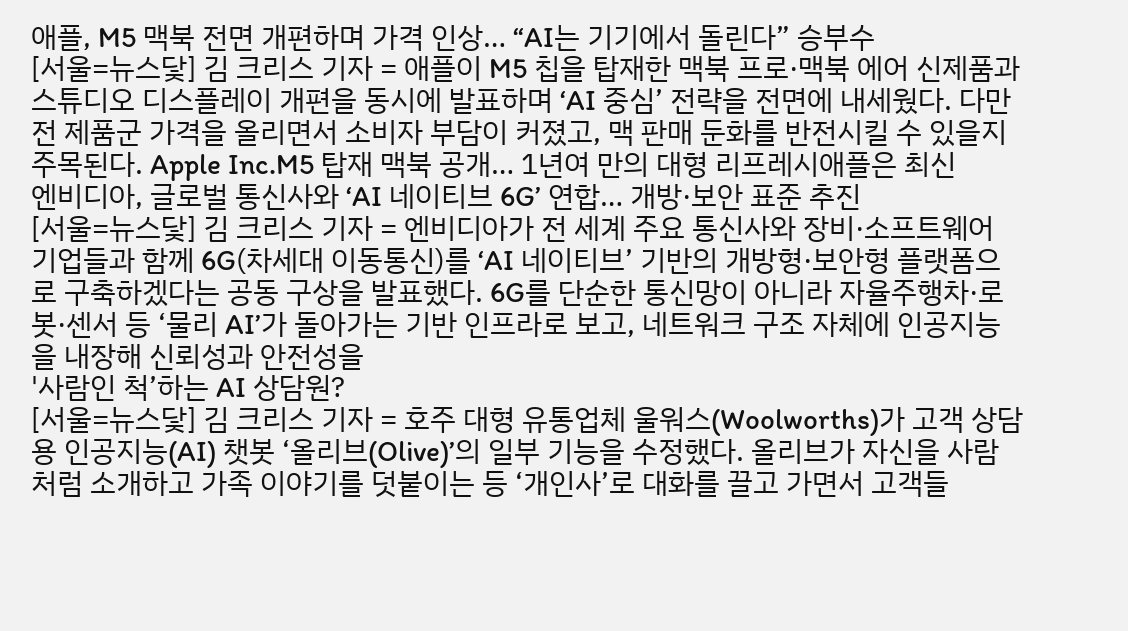애플, M5 맥북 전면 개편하며 가격 인상… “AI는 기기에서 돌린다” 승부수
[서울=뉴스닻] 김 크리스 기자 = 애플이 M5 칩을 탑재한 맥북 프로·맥북 에어 신제품과 스튜디오 디스플레이 개편을 동시에 발표하며 ‘AI 중심’ 전략을 전면에 내세웠다. 다만 전 제품군 가격을 올리면서 소비자 부담이 커졌고, 맥 판매 둔화를 반전시킬 수 있을지 주목된다. Apple Inc.M5 탑재 맥북 공개… 1년여 만의 대형 리프레시애플은 최신
엔비디아, 글로벌 통신사와 ‘AI 네이티브 6G’ 연합… 개방·보안 표준 추진
[서울=뉴스닻] 김 크리스 기자 = 엔비디아가 전 세계 주요 통신사와 장비·소프트웨어 기업들과 함께 6G(차세대 이동통신)를 ‘AI 네이티브’ 기반의 개방형·보안형 플랫폼으로 구축하겠다는 공동 구상을 발표했다. 6G를 단순한 통신망이 아니라 자율주행차·로봇·센서 등 ‘물리 AI’가 돌아가는 기반 인프라로 보고, 네트워크 구조 자체에 인공지능을 내장해 신뢰성과 안전성을
'사람인 척’하는 AI 상담원?
[서울=뉴스닻] 김 크리스 기자 = 호주 대형 유통업체 울워스(Woolworths)가 고객 상담용 인공지능(AI) 챗봇 ‘올리브(Olive)’의 일부 기능을 수정했다. 올리브가 자신을 사람처럼 소개하고 가족 이야기를 덧붙이는 등 ‘개인사’로 대화를 끌고 가면서 고객들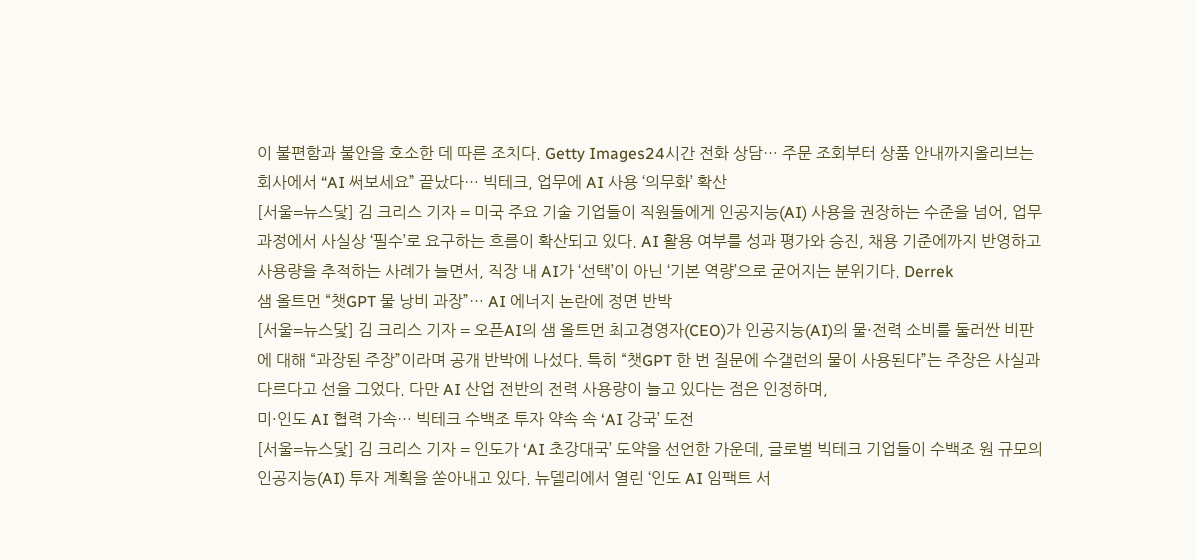이 불편함과 불안을 호소한 데 따른 조치다. Getty Images24시간 전화 상담… 주문 조회부터 상품 안내까지올리브는
회사에서 “AI 써보세요” 끝났다… 빅테크, 업무에 AI 사용 ‘의무화’ 확산
[서울=뉴스닻] 김 크리스 기자 = 미국 주요 기술 기업들이 직원들에게 인공지능(AI) 사용을 권장하는 수준을 넘어, 업무 과정에서 사실상 ‘필수’로 요구하는 흐름이 확산되고 있다. AI 활용 여부를 성과 평가와 승진, 채용 기준에까지 반영하고 사용량을 추적하는 사례가 늘면서, 직장 내 AI가 ‘선택’이 아닌 ‘기본 역량’으로 굳어지는 분위기다. Derrek
샘 올트먼 “챗GPT 물 낭비 과장”… AI 에너지 논란에 정면 반박
[서울=뉴스닻] 김 크리스 기자 = 오픈AI의 샘 올트먼 최고경영자(CEO)가 인공지능(AI)의 물·전력 소비를 둘러싼 비판에 대해 “과장된 주장”이라며 공개 반박에 나섰다. 특히 “챗GPT 한 번 질문에 수갤런의 물이 사용된다”는 주장은 사실과 다르다고 선을 그었다. 다만 AI 산업 전반의 전력 사용량이 늘고 있다는 점은 인정하며,
미·인도 AI 협력 가속… 빅테크 수백조 투자 약속 속 ‘AI 강국’ 도전
[서울=뉴스닻] 김 크리스 기자 = 인도가 ‘AI 초강대국’ 도약을 선언한 가운데, 글로벌 빅테크 기업들이 수백조 원 규모의 인공지능(AI) 투자 계획을 쏟아내고 있다. 뉴델리에서 열린 ‘인도 AI 임팩트 서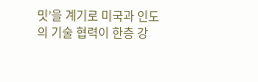밋’을 계기로 미국과 인도의 기술 협력이 한층 강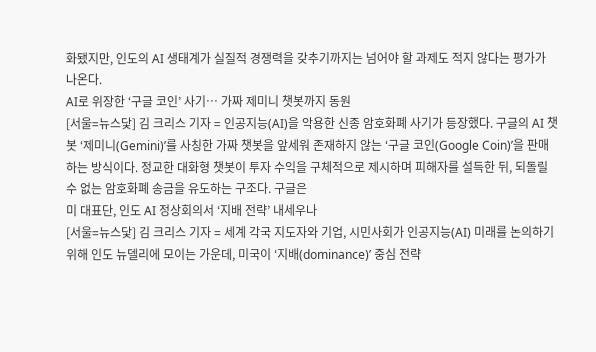화됐지만, 인도의 AI 생태계가 실질적 경쟁력을 갖추기까지는 넘어야 할 과제도 적지 않다는 평가가 나온다.
AI로 위장한 ‘구글 코인’ 사기… 가짜 제미니 챗봇까지 동원
[서울=뉴스닻] 김 크리스 기자 = 인공지능(AI)을 악용한 신종 암호화폐 사기가 등장했다. 구글의 AI 챗봇 ‘제미니(Gemini)’를 사칭한 가짜 챗봇을 앞세워 존재하지 않는 ‘구글 코인(Google Coin)’을 판매하는 방식이다. 정교한 대화형 챗봇이 투자 수익을 구체적으로 제시하며 피해자를 설득한 뒤, 되돌릴 수 없는 암호화폐 송금을 유도하는 구조다. 구글은
미 대표단, 인도 AI 정상회의서 ‘지배 전략’ 내세우나
[서울=뉴스닻] 김 크리스 기자 = 세계 각국 지도자와 기업, 시민사회가 인공지능(AI) 미래를 논의하기 위해 인도 뉴델리에 모이는 가운데, 미국이 ‘지배(dominance)’ 중심 전략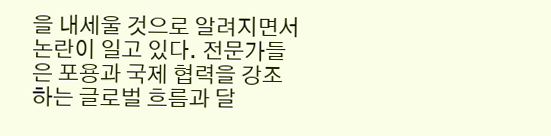을 내세울 것으로 알려지면서 논란이 일고 있다. 전문가들은 포용과 국제 협력을 강조하는 글로벌 흐름과 달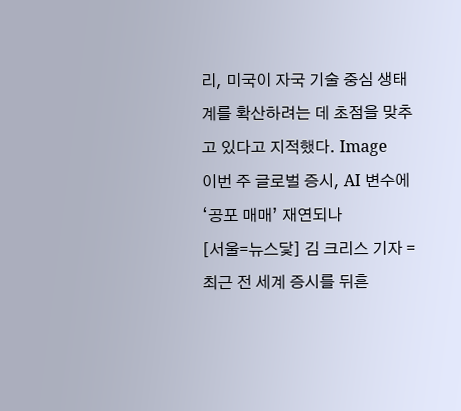리, 미국이 자국 기술 중심 생태계를 확산하려는 데 초점을 맞추고 있다고 지적했다. Image
이번 주 글로벌 증시, AI 변수에 ‘공포 매매’ 재연되나
[서울=뉴스닻] 김 크리스 기자 = 최근 전 세계 증시를 뒤흔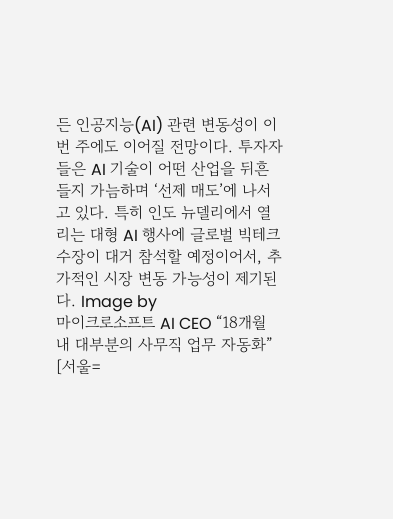든 인공지능(AI) 관련 변동성이 이번 주에도 이어질 전망이다. 투자자들은 AI 기술이 어떤 산업을 뒤흔들지 가늠하며 ‘선제 매도’에 나서고 있다. 특히 인도 뉴델리에서 열리는 대형 AI 행사에 글로벌 빅테크 수장이 대거 참석할 예정이어서, 추가적인 시장 변동 가능성이 제기된다. Image by
마이크로소프트 AI CEO “18개월 내 대부분의 사무직 업무 자동화”
[서울=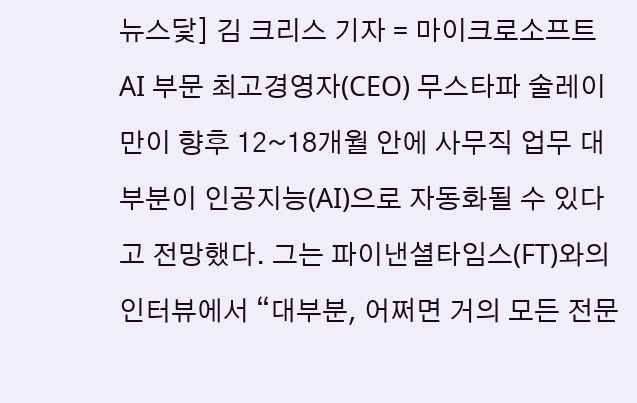뉴스닻] 김 크리스 기자 = 마이크로소프트 AI 부문 최고경영자(CEO) 무스타파 술레이만이 향후 12~18개월 안에 사무직 업무 대부분이 인공지능(AI)으로 자동화될 수 있다고 전망했다. 그는 파이낸셜타임스(FT)와의 인터뷰에서 “대부분, 어쩌면 거의 모든 전문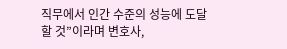직무에서 인간 수준의 성능에 도달할 것”이라며 변호사,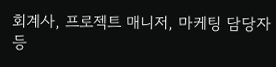회계사, 프로젝트 매니저, 마케팅 담당자 등